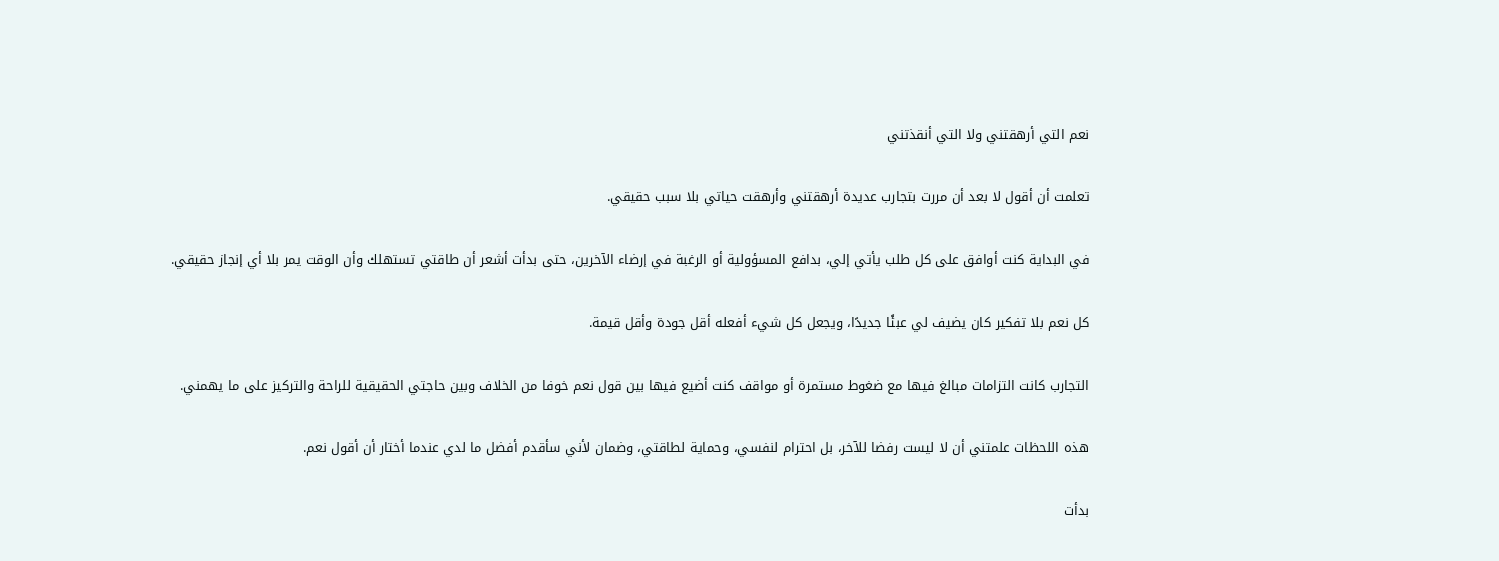نعم التي أرهقتني ولا التي أنقذتني

تعلمت أن أقول لا بعد أن مررت بتجارب عديدة أرهقتني وأرهقت حياتي بلا سبب حقيقي.

في البداية كنت أوافق على كل طلب يأتي إلي، بدافع المسؤولية أو الرغبة في إرضاء الآخرين، حتى بدأت أشعر أن طاقتي تستهلك وأن الوقت يمر بلا أي إنجاز حقيقي.

كل نعم بلا تفكير كان يضيف لي عبئًا جديدًا، ويجعل كل شيء أفعله أقل جودة وأقل قيمة.

التجارب كانت التزامات مبالغ فيها مع ضغوط مستمرة أو مواقف كنت أضيع فيها بين قول نعم خوفا من الخلاف وبين حاجتي الحقيقية للراحة والتركيز على ما يهمني.

هذه اللحظات علمتني أن لا ليست رفضا للآخر، بل احترام لنفسي، وحماية لطاقتي، وضمان لأني سأقدم أفضل ما لدي عندما أختار أن أقول نعم.

بدأت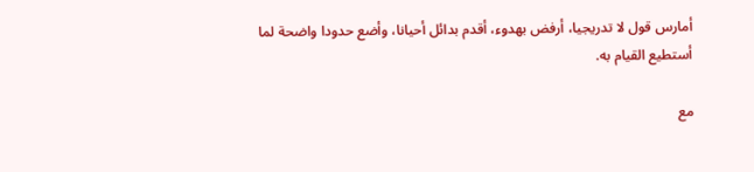أمارس قول لا تدريجيا، أرفض بهدوء، أقدم بدائل أحيانا، وأضع حدودا واضحة لما أستطيع القيام به.

مع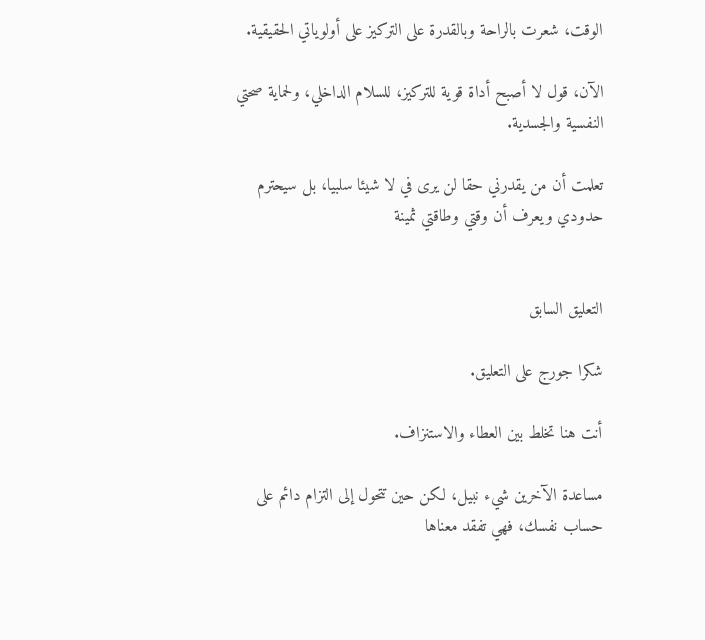الوقت، شعرت بالراحة وبالقدرة على التركيز على أولوياتي الحقيقية.

الآن، قول لا أصبح أداة قوية للتركيز، للسلام الداخلي، ولحماية صحتي النفسية والجسدية.

تعلمت أن من يقدرني حقا لن يرى في لا شيئا سلبيا، بل سيحترم حدودي ويعرف أن وقتي وطاقتي ثمينة


التعليق السابق

شكرا جورج على التعليق.

أنت هنا تخلط بين العطاء والاستنزاف.

مساعدة الآخرين شيء نبيل، لكن حين تتحول إلى التزام دائم على حساب نفسك، فهي تفقد معناها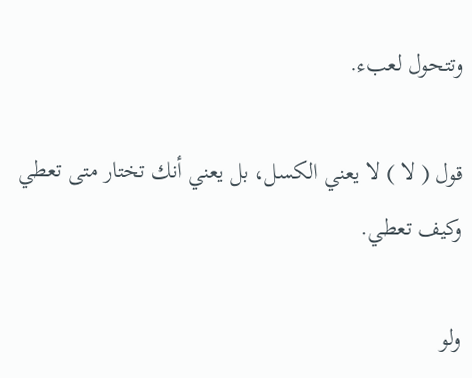وتتحول لعبء.

قول ( لا ) لا يعني الكسل، بل يعني أنك تختار متى تعطي وكيف تعطي.

ولو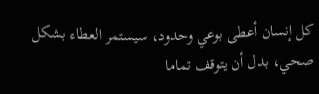كل إنسان أعطى بوعي وحدود، سيستمر العطاء بشكل صحي، بدل أن يتوقف تماما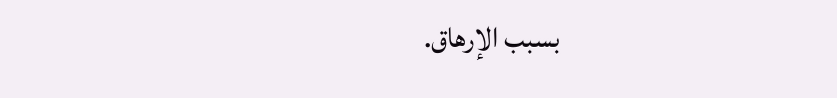بسبب الإرهاق.